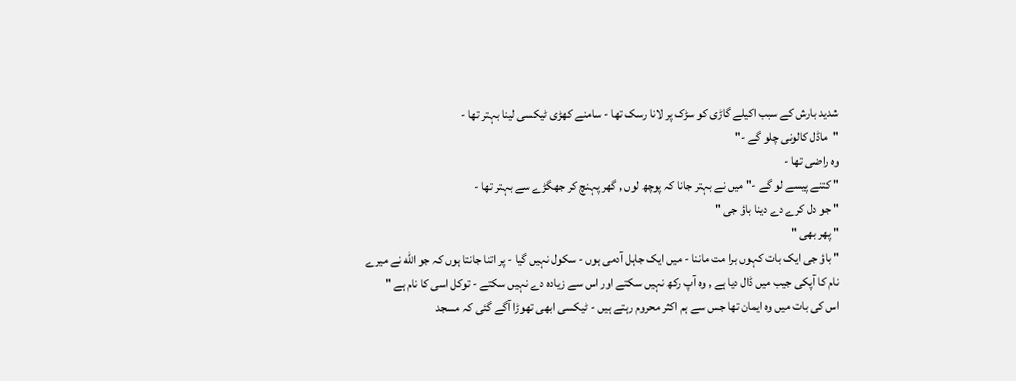شدید بارش کے سبب اکیلے گاڑی کو سڑک پر لانا رسک تھا - سامنے کھڑی ٹیکسی لینا بہتر تھا -
"ماڈل کالونی چلو گے -"
وہ راضی تھا -
" کتنے پیسے لو گے -" میں نے بہتر جانا کہ پوچھ لوں , گھر پہنچ کر جھگڑے سے بہتر تھا -
" جو دل کرے دے دینا باؤ جی "
" پھر بھی "
" باؤ جی ایک بات کہوں برا مت ماننا - میں ایک جاہل آدمی ہوں - سکول نہیں گیا - پر اتنا جانتا ہوں کہ جو الله نے میرے نام کا آپکی جیب میں ڈال دیا ہے , وہ آپ رکھ نہیں سکتے اور اس سے زیادہ دے نہیں سکتے - توکل اسی کا نام ہے "
اس کی بات میں وہ ایمان تھا جس سے ہم اکثر محروم رہتے ہیں - ٹیکسی ابھی تھوڑا آگے گئی کہ مسجد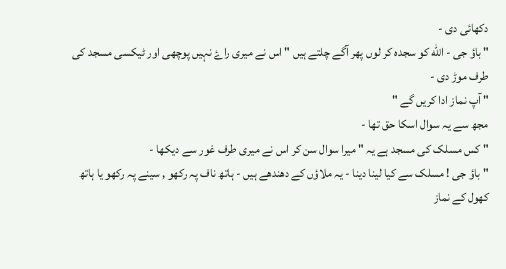دکھائی دی -
" باؤ جی - الله کو سجدہ کر لوں پھر آگے چلتے ہیں " اس نے میری راۓ نہیں پوچھی اور ٹیکسی مسجد کی طرف موڑ دی -
" آپ نماز ادا کریں گے "
مجھ سے یہ سوال اسکا حق تھا -
" کس مسلک کی مسجد ہے یہ " میرا سوال سن کر اس نے میری طرف غور سے دیکھا -
" باؤ جی ! مسلک سے کیا لینا دینا - یہ ملاؤں کے دھندھے ہیں - ہاتھ ناف پہ رکھو , سینے پہ رکھو یا ہاتھ کھول کے نماز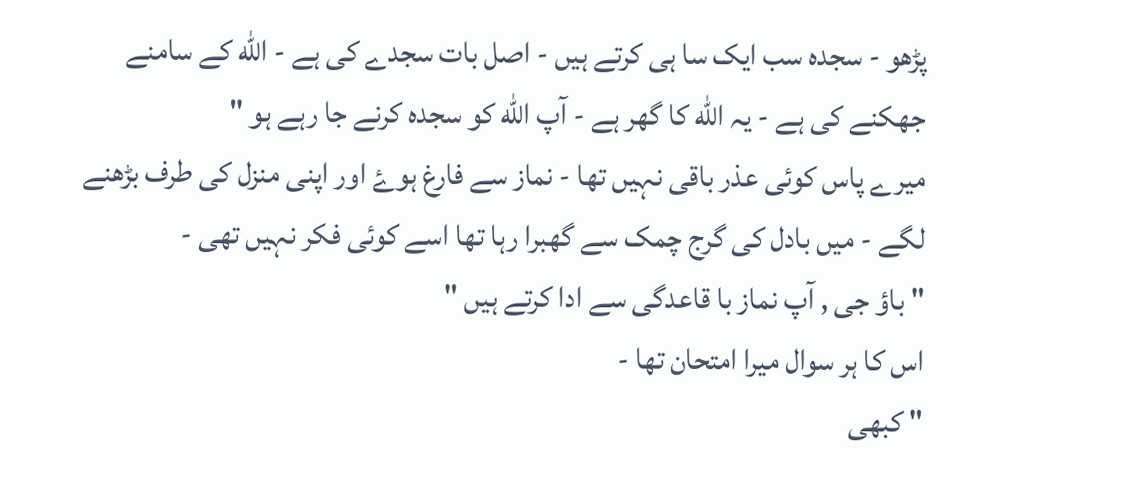پڑھو - سجدہ سب ایک سا ہی کرتے ہیں - اصل بات سجدے کی ہے - الله کے سامنے جھکنے کی ہے - یہ الله کا گھر ہے - آپ الله کو سجدہ کرنے جا رہے ہو "
میرے پاس کوئی عذر باقی نہیں تھا - نماز سے فارغ ہوۓ اور اپنی منزل کی طرف بڑھنے لگے - میں بادل کی گرج چمک سے گھبرا رہا تھا اسے کوئی فکر نہیں تھی -
" باؤ جی , آپ نماز با قاعدگی سے ادا کرتے ہیں "
اس کا ہر سوال میرا امتحان تھا -
" کبھی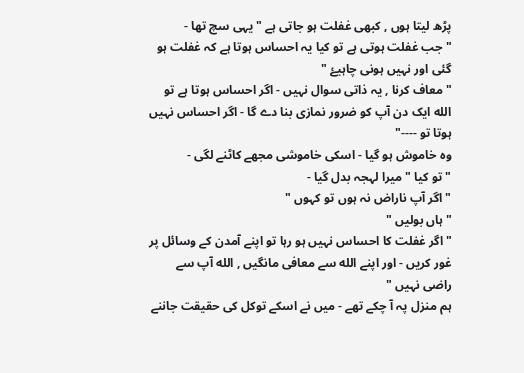پڑھ لیتا ہوں , کبھی غفلت ہو جاتی ہے " یہی سچ تھا -
" جب غفلت ہوتی ہے تو کیا یہ احساس ہوتا ہے کہ غفلت ہو گئی اور نہیں ہونی چاہیۓ "
" معاف کرنا , یہ ذاتی سوال نہیں - اگر احساس ہوتا ہے تو الله ایک دن آپ کو ضرور نمازی بنا دے گا - اگر احساس نہیں ہوتا تو ----"
وہ خاموش ہو گیا - اسکی خاموشی مجھے کاٹنے لگی -
" تو کیا " میرا لہجہ بدل گیا -
" اگر آپ ناراض نہ ہوں تو کہوں "
" ہاں بولیں "
" اگر غفلت کا احساس نہیں ہو رہا تو اپنے آمدن کے وسائل پر غور کریں - اور اپنے الله سے معافی مانگیں , الله آپ سے راضی نہیں "
ہم منزل پہ آ چکے تھے - میں نے اسکے توکل کی حقیقت جاننے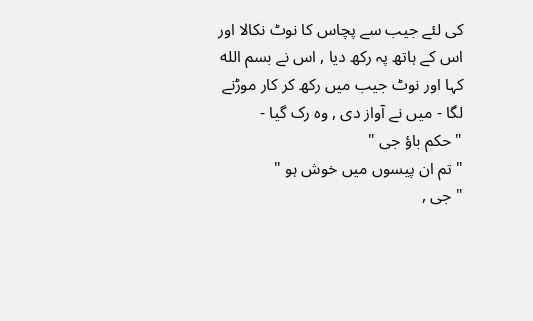کی لئے جیب سے پچاس کا نوٹ نکالا اور اس کے ہاتھ پہ رکھ دیا , اس نے بسم الله کہا اور نوٹ جیب میں رکھ کر کار موڑنے لگا - میں نے آواز دی , وہ رک گیا -
" حکم باؤ جی "
" تم ان پیسوں میں خوش ہو "
" جی ,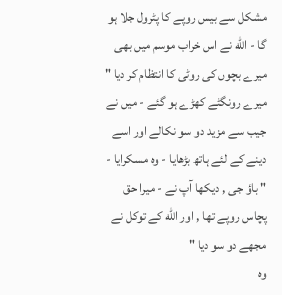مشکل سے بیس روپے کا پٹرول جلا ہو گا - الله نے اس خراب موسم میں بھی میرے بچوں کی روٹی کا انتظام کر دیا "
میرے رونگٹے کھڑے ہو گئے - میں نے جیب سے مزید دو سو نکالے اور اسے دینے کے لئے ہاتھ بڑھایا - وہ مسکرایا -
" باؤ جی , دیکھا آپ نے - میرا حق پچاس روپے تھا , اور الله کے توکل نے مجھے دو سو دیا "
وہ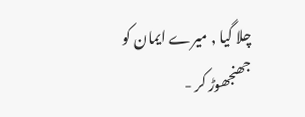چلا گیا , میرے ایمان کو جھنجھوڑ کر -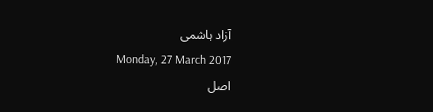آزاد ہاشمی
Monday, 27 March 2017
اصل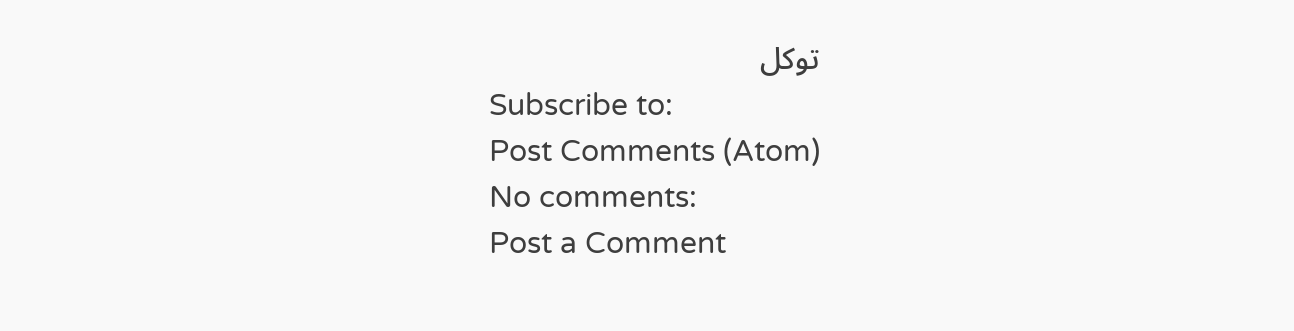توکل
Subscribe to:
Post Comments (Atom)
No comments:
Post a Comment